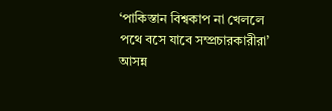‘পাকিস্তান বিশ্বকাপ না খেললে পথে বসে যাবে সম্প্রচারকারীরা’
আসন্ন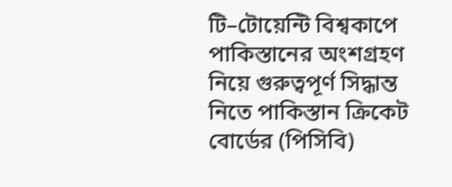টি–টোয়েন্টি বিশ্বকাপে পাকিস্তানের অংশগ্রহণ নিয়ে গুরুত্বপূর্ণ সিদ্ধান্ত নিতে পাকিস্তান ক্রিকেট বোর্ডের (পিসিবি)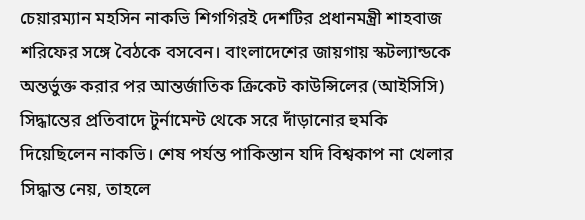চেয়ারম্যান মহসিন নাকভি শিগগিরই দেশটির প্রধানমন্ত্রী শাহবাজ শরিফের সঙ্গে বৈঠকে বসবেন। বাংলাদেশের জায়গায় স্কটল্যান্ডকে অন্তর্ভুক্ত করার পর আন্তর্জাতিক ক্রিকেট কাউন্সিলের (আইসিসি)
সিদ্ধান্তের প্রতিবাদে টুর্নামেন্ট থেকে সরে দাঁড়ানোর হুমকি দিয়েছিলেন নাকভি। শেষ পর্যন্ত পাকিস্তান যদি বিশ্বকাপ না খেলার সিদ্ধান্ত নেয়, তাহলে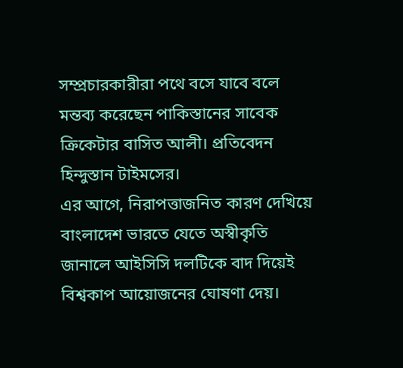সম্প্রচারকারীরা পথে বসে যাবে বলে মন্তব্য করেছেন পাকিস্তানের সাবেক ক্রিকেটার বাসিত আলী। প্রতিবেদন হিন্দুস্তান টাইমসের।
এর আগে, নিরাপত্তাজনিত কারণ দেখিয়ে বাংলাদেশ ভারতে যেতে অস্বীকৃতি জানালে আইসিসি দলটিকে বাদ দিয়েই বিশ্বকাপ আয়োজনের ঘোষণা দেয়।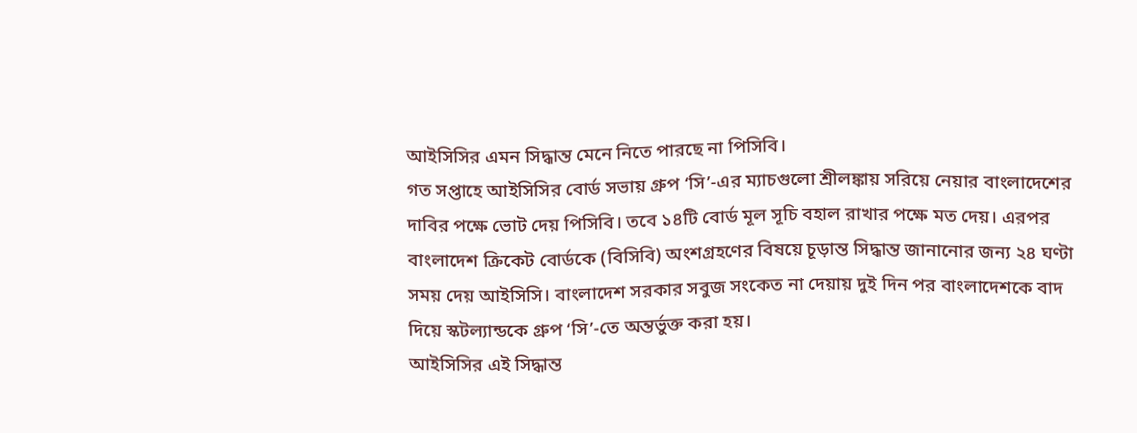আইসিসির এমন সিদ্ধান্ত মেনে নিতে পারছে না পিসিবি।
গত সপ্তাহে আইসিসির বোর্ড সভায় গ্রুপ ‘সি’-এর ম্যাচগুলো শ্রীলঙ্কায় সরিয়ে নেয়ার বাংলাদেশের দাবির পক্ষে ভোট দেয় পিসিবি। তবে ১৪টি বোর্ড মূল সূচি বহাল রাখার পক্ষে মত দেয়। এরপর বাংলাদেশ ক্রিকেট বোর্ডকে (বিসিবি) অংশগ্রহণের বিষয়ে চূড়ান্ত সিদ্ধান্ত জানানোর জন্য ২৪ ঘণ্টা সময় দেয় আইসিসি। বাংলাদেশ সরকার সবুজ সংকেত না দেয়ায় দুই দিন পর বাংলাদেশকে বাদ দিয়ে স্কটল্যান্ডকে গ্রুপ ‘সি’-তে অন্তর্ভুক্ত করা হয়।
আইসিসির এই সিদ্ধান্ত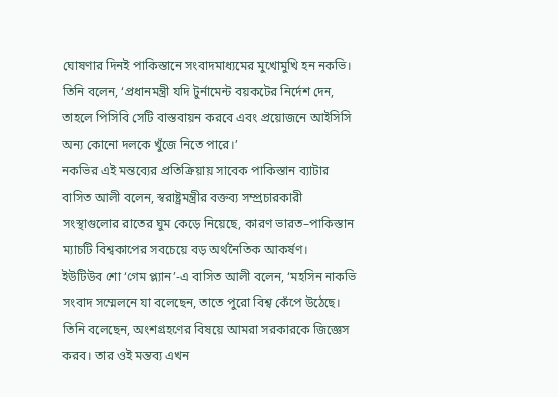ঘোষণার দিনই পাকিস্তানে সংবাদমাধ্যমের মুখোমুখি হন নকভি। তিনি বলেন, ‘প্রধানমন্ত্রী যদি টুর্নামেন্ট বয়কটের নির্দেশ দেন, তাহলে পিসিবি সেটি বাস্তবায়ন করবে এবং প্রয়োজনে আইসিসি অন্য কোনো দলকে খুঁজে নিতে পারে।’
নকভির এই মন্তব্যের প্রতিক্রিয়ায় সাবেক পাকিস্তান ব্যাটার বাসিত আলী বলেন, স্বরাষ্ট্রমন্ত্রীর বক্তব্য সম্প্রচারকারী সংস্থাগুলোর রাতের ঘুম কেড়ে নিয়েছে, কারণ ভারত–পাকিস্তান ম্যাচটি বিশ্বকাপের সবচেয়ে বড় অর্থনৈতিক আকর্ষণ।
ইউটিউব শো ‘গেম প্ল্যান’-এ বাসিত আলী বলেন, ‘মহসিন নাকভি সংবাদ সম্মেলনে যা বলেছেন, তাতে পুরো বিশ্ব কেঁপে উঠেছে। তিনি বলেছেন, অংশগ্রহণের বিষয়ে আমরা সরকারকে জিজ্ঞেস করব। তার ওই মন্তব্য এখন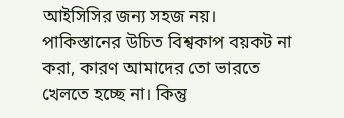আইসিসির জন্য সহজ নয়। পাকিস্তানের উচিত বিশ্বকাপ বয়কট না করা, কারণ আমাদের তো ভারতে খেলতে হচ্ছে না। কিন্তু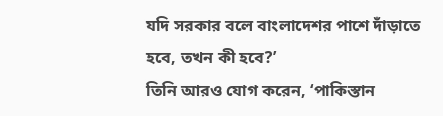যদি সরকার বলে বাংলাদেশর পাশে দাঁড়াতে হবে, তখন কী হবে?’
তিনি আরও যোগ করেন, ‘পাকিস্তান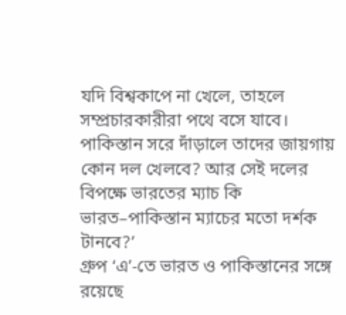যদি বিশ্বকাপে না খেলে, তাহলে সম্প্রচারকারীরা পথে বসে যাবে। পাকিস্তান সরে দাঁড়ালে তাদের জায়গায় কোন দল খেলবে? আর সেই দলের বিপক্ষে ভারতের ম্যাচ কি ভারত–পাকিস্তান ম্যাচের মতো দর্শক টানবে?’
গ্রুপ ‘এ’-তে ভারত ও পাকিস্তানের সঙ্গে রয়েছে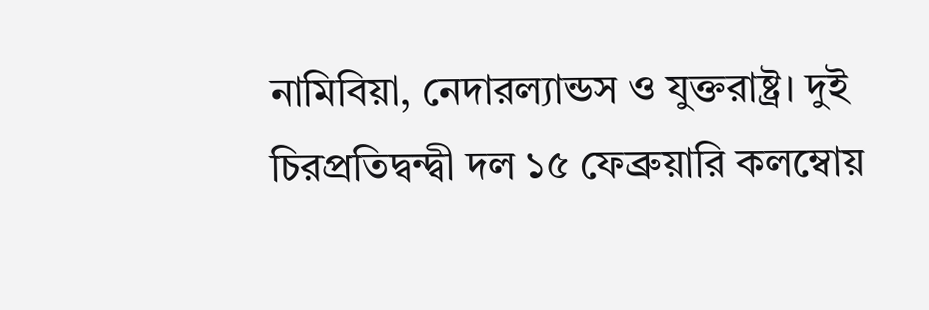নামিবিয়া, নেদারল্যান্ডস ও যুক্তরাষ্ট্র। দুই চিরপ্রতিদ্বন্দ্বী দল ১৫ ফেব্রুয়ারি কলম্বোয়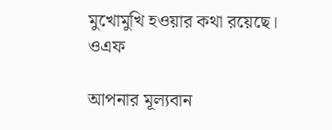মুখোমুখি হওয়ার কথা রয়েছে।
ওএফ

আপনার মূল্যবান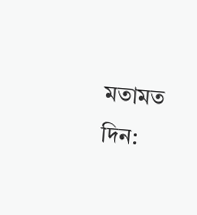মতামত দিন: